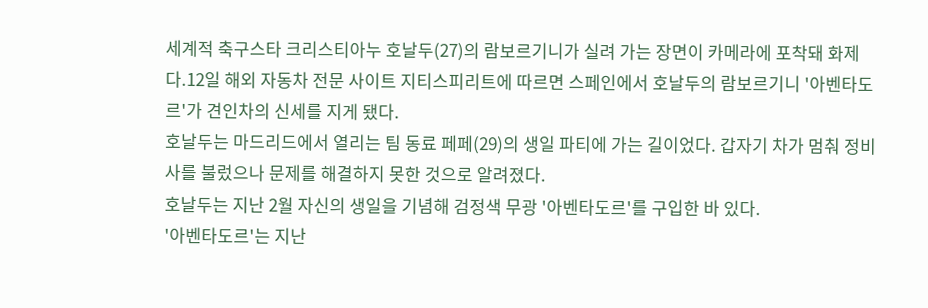세계적 축구스타 크리스티아누 호날두(27)의 람보르기니가 실려 가는 장면이 카메라에 포착돼 화제다.12일 해외 자동차 전문 사이트 지티스피리트에 따르면 스페인에서 호날두의 람보르기니 '아벤타도르'가 견인차의 신세를 지게 됐다.
호날두는 마드리드에서 열리는 팀 동료 페페(29)의 생일 파티에 가는 길이었다. 갑자기 차가 멈춰 정비사를 불렀으나 문제를 해결하지 못한 것으로 알려졌다.
호날두는 지난 2월 자신의 생일을 기념해 검정색 무광 '아벤타도르'를 구입한 바 있다.
'아벤타도르'는 지난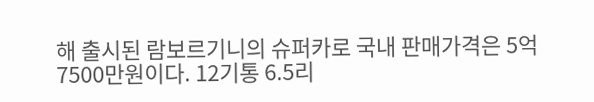해 출시된 람보르기니의 슈퍼카로 국내 판매가격은 5억 7500만원이다. 12기통 6.5리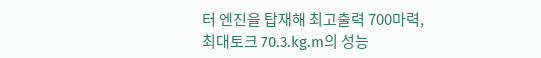터 엔진을 탑재해 최고출력 700마력, 최대토크 70.3.kg.m의 성능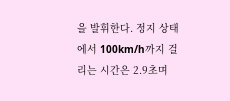을 발휘한다. 정지 상태에서 100km/h까지 걸리는 시간은 2.9초며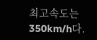최고속도는 350km/h다.